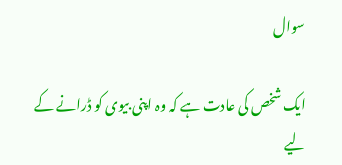سوال

ایک شخص کی عادت ہے کہ وہ اپنی بیوی کو ڈرانے کے لیے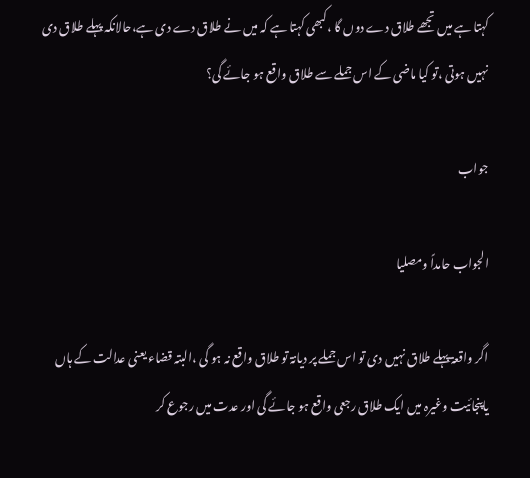کہتا ہے میں تجھے طلاق دے دوں گا ،کبھی کہتا ہے کہ میں نے طلاق دے دی ہے،حالانکہ پہلے طلاق دی نہیں ہوتی ،تو کیا ماضی کے اس جملے سے طلاق واقع ہو جائے گی؟

جواب

الجواب حامداً ومصلیا

اگر واقعۃ پہلے طلاق نہیں دی تو اس جملے پر دیانۃ تو طلاق واقع نہ ہو گی ،البتہ قضاء یعنی عدالت کے ہاں یاپنجائیت وغیرہ میں ایک طلاق رجعی واقع ہو جائے گی اور عدت میں رجوع کر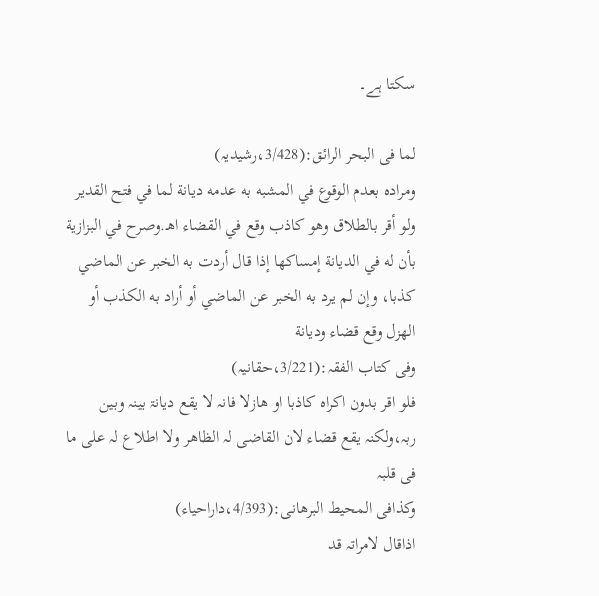سکتا ہے۔

لما فی البحر الرائق:(3/428،رشیدیہ)
ومراده بعدم الوقوع في المشبه به عدمه ديانة لما في فتح القدير ولو أقر بالطلاق وهو كاذب وقع في القضاء اهـ.وصرح في البزازية بأن له في الديانة إمساكها إذا قال أردت به الخبر عن الماضي كذبا، وإن لم يرد به الخبر عن الماضي أو أراد به الكذب أو الهزل وقع قضاء وديانة
وفی کتاب الفقہ:(3/221،حقانیہ)
فلو اقر بدون اکراہ کاذبا او ھازلا فانہ لا یقع دیانۃ بینہ وبین ربہ،ولکنہ یقع قضاء لان القاضی لہ الظاھر ولا اطلاع لہ علی ما فی قلبہ
وکذافی المحیط البرھانی:(4/393،داراحیاء)
اذاقال لامراتہ قد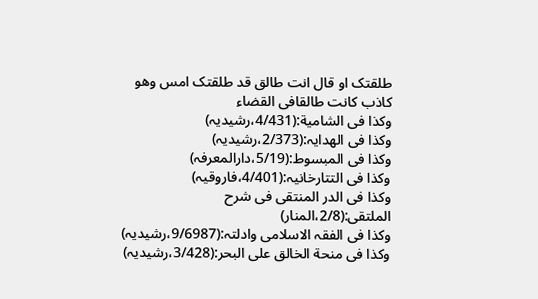طلقتک او قال انت طالق قد طلقتک امس وھو کاذب کانت طالقافی القضاء
وکذا فی الشامیة:(4/431،رشیدیہ)
وکذا فی الھدایہ:(2/373،رشیدیہ)
وکذا فی المبسوط:(5/19،دارالمعرفہ)
وکذا فی التتارخانیہ:(4/401،فاروقیہ)
وکذا فی الدر المنتقی فی شرح الملتقی:(2/8،المنار)
وکذا فی الفقہ الاسلامی وادلتہ:(9/6987،رشیدیہ)
وکذا فی منحة الخالق علی البحر:(3/428،رشیدیہ)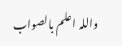واللہ اعلم بالصواب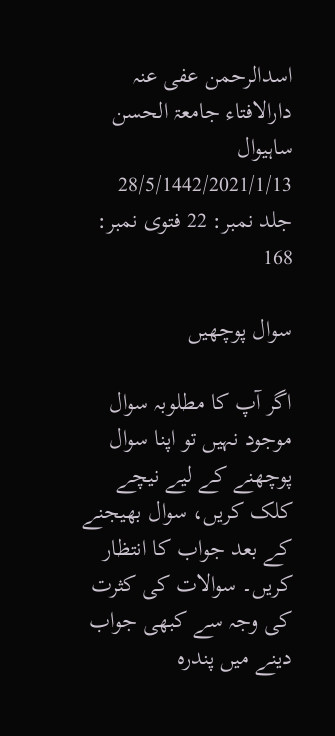اسدالرحمن عفی عنہ
دارالافتاء جامعۃ الحسن ساہیوال
28/5/1442/2021/1/13
جلد نمبر: 22 فتوی نمبر: 168

سوال پوچھیں

اگر آپ کا مطلوبہ سوال موجود نہیں تو اپنا سوال پوچھنے کے لیے نیچے کلک کریں، سوال بھیجنے کے بعد جواب کا انتظار کریں۔ سوالات کی کثرت کی وجہ سے کبھی جواب دینے میں پندرہ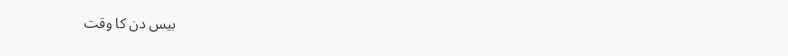بیس دن کا وقت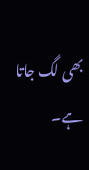بھی لگ جاتا ہے۔